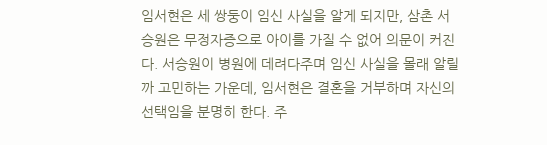임서현은 세 쌍둥이 임신 사실을 알게 되지만, 삼촌 서승원은 무정자증으로 아이를 가질 수 없어 의문이 커진다. 서승원이 병원에 데려다주며 임신 사실을 몰래 알릴까 고민하는 가운데, 임서현은 결혼을 거부하며 자신의 선택임을 분명히 한다. 주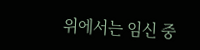위에서는 임신 중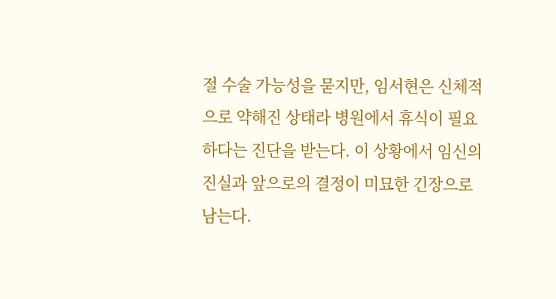절 수술 가능성을 묻지만, 임서현은 신체적으로 약해진 상태라 병원에서 휴식이 필요하다는 진단을 받는다. 이 상황에서 임신의 진실과 앞으로의 결정이 미묘한 긴장으로 남는다.